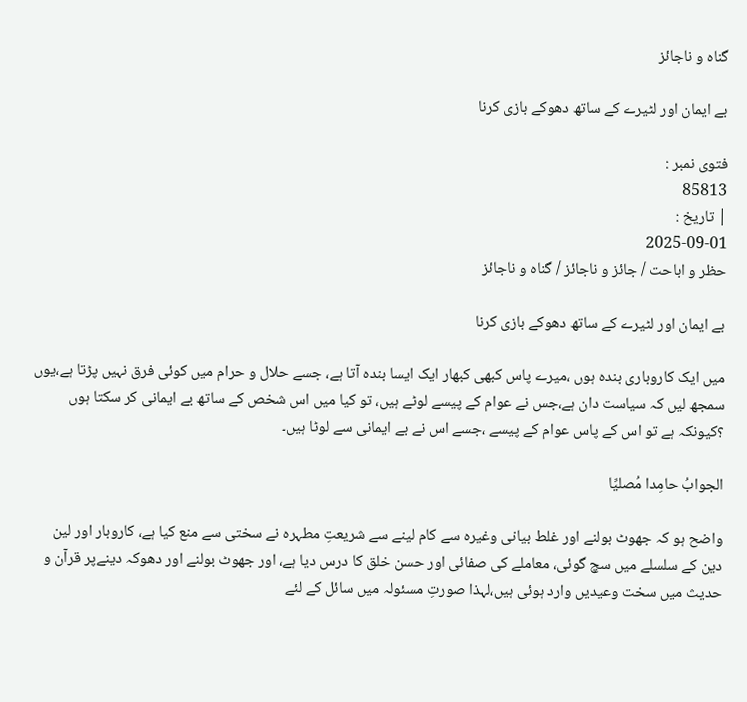گناہ و ناجائز

بے ایمان اور لٹیرے کے ساتھ دھوکے بازی کرنا

فتوی نمبر :
85813
| تاریخ :
2025-09-01
حظر و اباحت / جائز و ناجائز / گناہ و ناجائز

بے ایمان اور لٹیرے کے ساتھ دھوکے بازی کرنا

میں ایک کاروباری بندہ ہوں ،میرے پاس کبھی کبھار ایک ایسا بندہ آتا ہے، جسے حلال و حرام میں کوئی فرق نہیں پڑتا ہے،یوں سمجھ لیں کہ سیاست دان ہے،جس نے عوام کے پیسے لوٹے ہیں، تو کیا میں اس شخص کے ساتھ بے ایمانی کر سکتا ہوں ؟کیونکہ ہے تو اس کے پاس عوام کے پیسے ،جسے اس نے بے ایمانی سے لوٹا ہیں۔

الجوابُ حامِدا مُصلیِّا

واضح ہو کہ جھوٹ بولنے اور غلط بیانی وغیرہ سے کام لینے سے شریعتِ مطہرہ نے سختی سے منع کیا ہے، کاروبار اور لین دین کے سلسلے میں سچ گوئی، معاملے کی صفائی اور حسن خلق کا درس دیا ہے، اور جھوٹ بولنے اور دھوکہ دینےپر قرآن و حدیث میں سخت وعیدیں وارد ہوئی ہیں،لہذا صورتِ مسئولہ میں سائل کے لئے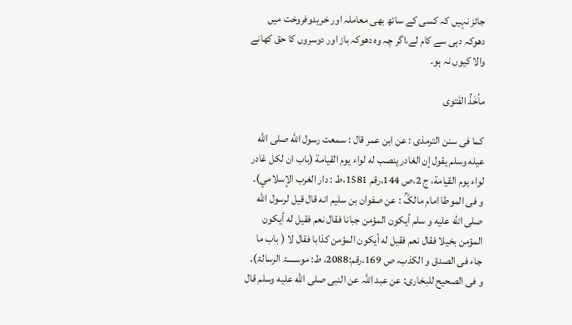جائز نہیں کہ کسی کے ساتھ بھی معاملہ اور خریدوفروخت میں دھوکہ دہی سے کام لے،اگر چہ وہ دھوکہ باز اور دوسروں کا حق کھانے والا کیوں نہ ہو۔

مأخَذُ الفَتوی

کما فی سنن الترمذی : عن ابن عمر قال : سمعت رسول الله صلى الله عيله وسلم يقول إن الغادر ينصب له لواء يوم القيامة (باب ان لکل غادر لواء يوم القيامة، ج 2،ص 144،رقم 1581،ط : دار الغرب الإسلامي)۔
و فی الموطا امام مالکؒ : عن صفوان بن سليم انه قال قیل لرسول الله صلى الله عليه و سلم أيكون المؤمن جبانا فقال نعم فقيل له أيكون المؤمن بخيلا فقال نعم فقيل له أيكون المؤمن كذابا فقال لا ( باب ما جاء فی الصدق و الکذب، ص 169،رقم:2088، ط: موسسۃ الرسالۃ)۔
و فی الصحیح للبخاری: عن عبد اللہ عن النبی صلى الله عليه وسلم قال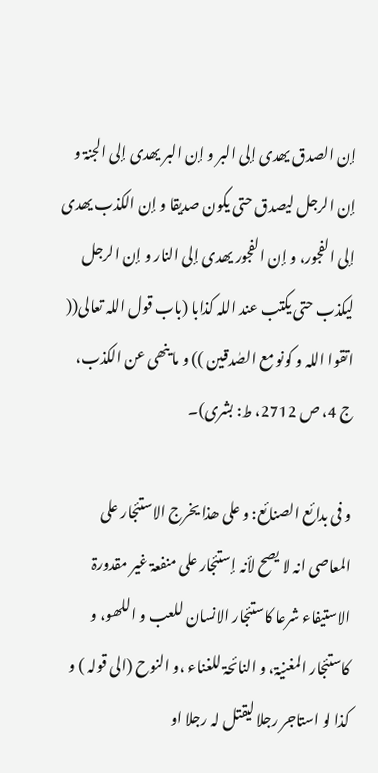إن الصدق یھدی إلی البر و إن البر یھدی إلی الجنۃ و إن الرجل لیصدق حتی یکون صدیقا و إن الکذب یھدی إلی الفجور، و إن الفجور یھدی إلی النار و إن الرجل لیکذب حتی یکتب عند اللہ کذابا (باب قول اللہ تعالی(( اتقوا اللہ و کونو مع الصٰدقین )) و ما ینھی عن الکذب، ج 4، ص 2712، ط: بشری)۔

و فی بدائع الصنائع: و علی ھذا یخرج الاستئجار علی المعاصی انہ لا یصح لأنہ إستئجار علی منفعۃ غیر مقدورۃ الاستیفاء شرعا کاستئجار الانسان للعب و اللھو، و کاستئجار المغنیۃ، و النائحۃ للغناء ،و النوح (الی قولہ ) و کذا لو استاجر رجلا لیقتل لہ رجلا او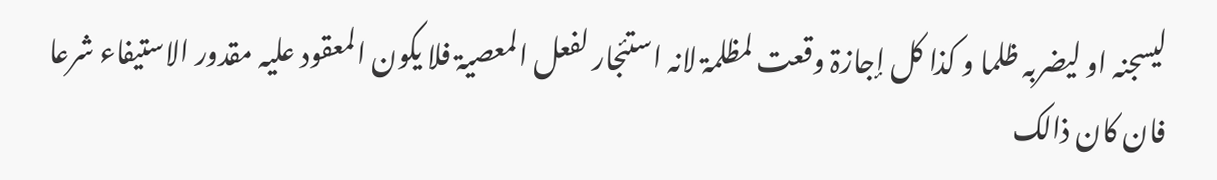لیسجنہ او لیضربہ ظلما و کذا کل إجازۃ وقعت لمظلمۃ لانہ استئجار لفعل المعصیۃ فلا یکون المعقود علیہ مقدور الاستیفاء شرعا فان کان ذالک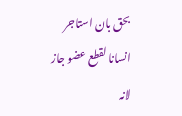بحق بان استاجر انسانا لقطع عضو جاز لانہ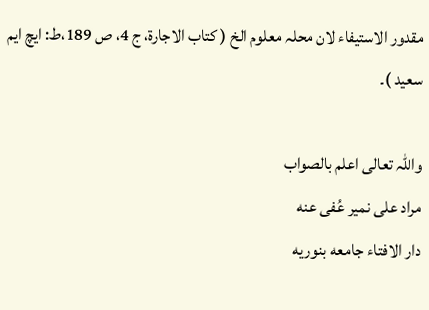مقدور الاستیفاء لان محلہ معلوم الخ ( کتاب الاجارۃ، ج 4، ص 189،ط: ایچ ایم سعید )۔

واللہ تعالی اعلم بالصواب
مراد علی نمیر عُفی عنه
دار الافتاء جامعه بنوریه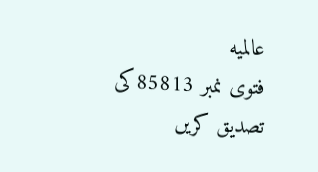عالمیه
فتوی نمبر 85813کی تصدیق کریں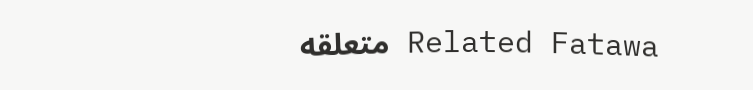Related Fatawa متعلقه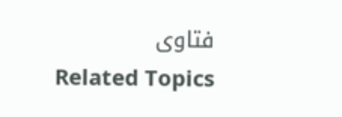فتاوی
Related Topics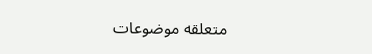متعلقه موضوعات